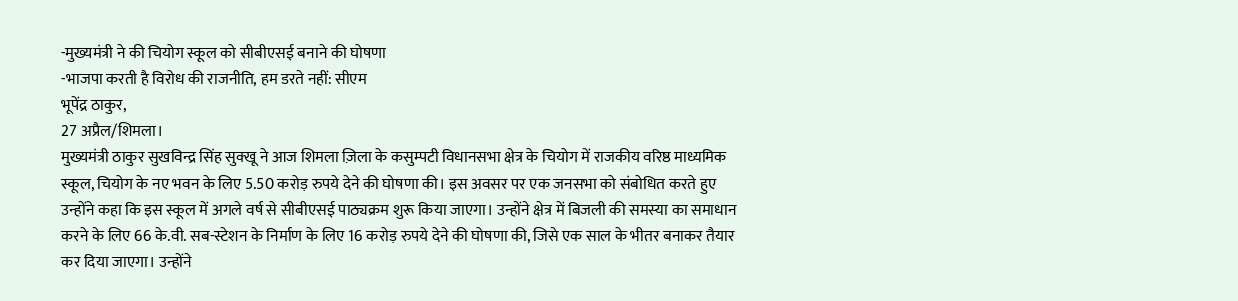-मुख्यमंत्री ने की चियोग स्कूल को सीबीएसई बनाने की घोषणा
-भाजपा करती है विरोध की राजनीति, हम डरते नहीं: सीएम
भूपेंद्र ठाकुर,
27 अप्रैल/शिमला।
मुख्यमंत्री ठाकुर सुखविन्द्र सिंह सुक्खू ने आज शिमला ज़िला के कसुम्पटी विधानसभा क्षेत्र के चियोग में राजकीय वरिष्ठ माध्यमिक स्कूल, चियोग के नए भवन के लिए 5.50 करोड़ रुपये देने की घोषणा की। इस अवसर पर एक जनसभा को संबोधित करते हुए उन्होंने कहा कि इस स्कूल में अगले वर्ष से सीबीएसई पाठ्यक्रम शुरू किया जाएगा। उन्होंने क्षेत्र में बिजली की समस्या का समाधान करने के लिए 66 के.वी. सब-स्टेशन के निर्माण के लिए 16 करोड़ रुपये देने की घोषणा की, जिसे एक साल के भीतर बनाकर तैयार कर दिया जाएगा। उन्होंने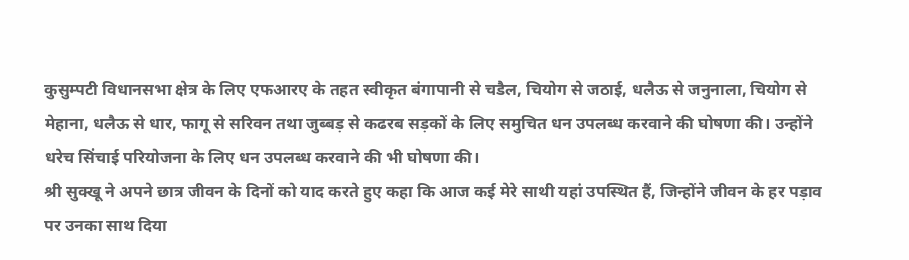कुसुम्पटी विधानसभा क्षेत्र के लिए एफआरए के तहत स्वीकृत बंगापानी से चडैल, चियोग से जठाई, धलैऊ से जनुनाला, चियोग से मेहाना, धलैऊ से धार, फागू से सरिवन तथा जुब्बड़ से कढरब सड़कों के लिए समुचित धन उपलब्ध करवाने की घोषणा की। उन्होंने धरेच सिंचाई परियोजना के लिए धन उपलब्ध करवाने की भी घोषणा की।
श्री सुक्खू ने अपने छात्र जीवन के दिनों को याद करते हुए कहा कि आज कई मेरे साथी यहां उपस्थित हैं, जिन्होंने जीवन के हर पड़ाव पर उनका साथ दिया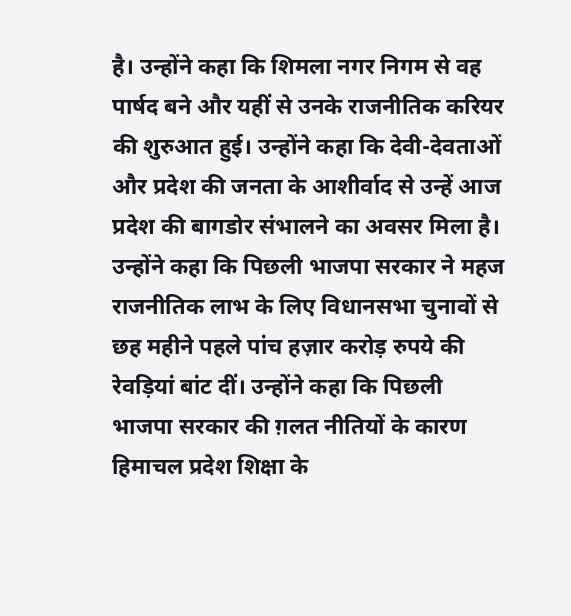है। उन्होंने कहा कि शिमला नगर निगम से वह पार्षद बने और यहीं से उनके राजनीतिक करियर की शुरुआत हुई। उन्होंने कहा कि देवी-देवताओं और प्रदेश की जनता के आशीर्वाद से उन्हें आज प्रदेश की बागडोर संभालने का अवसर मिला है।
उन्होंने कहा कि पिछली भाजपा सरकार ने महज राजनीतिक लाभ के लिए विधानसभा चुनावों से छह महीने पहले पांच हज़ार करोड़ रुपये की रेवड़ियां बांट दीं। उन्होंने कहा कि पिछली भाजपा सरकार की ग़लत नीतियों के कारण हिमाचल प्रदेश शिक्षा के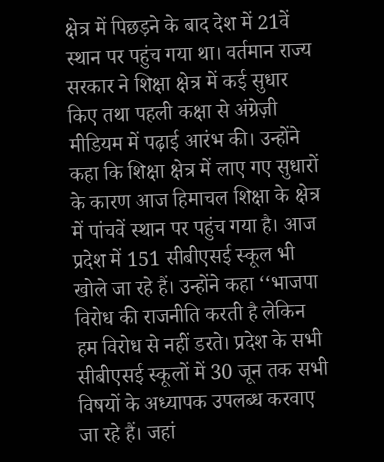क्षेत्र में पिछड़ने के बाद देश में 21वें स्थान पर पहुंच गया था। वर्तमान राज्य सरकार ने शिक्षा क्षेत्र में कई सुधार किए तथा पहली कक्षा से अंग्रेज़ी मीडियम में पढ़ाई आरंभ की। उन्होंने कहा कि शिक्षा क्षेत्र में लाए गए सुधारों के कारण आज हिमाचल शिक्षा के क्षेत्र में पांचवें स्थान पर पहुंच गया है। आज प्रदेश में 151 सीबीएसई स्कूल भी खोले जा रहे हैं। उन्होंने कहा ‘‘भाजपा विरोध की राजनीति करती है लेकिन हम विरोध से नहीं डरते। प्रदेश के सभी सीबीएसई स्कूलों में 30 जून तक सभी विषयों के अध्यापक उपलब्ध करवाए जा रहे हैं। जहां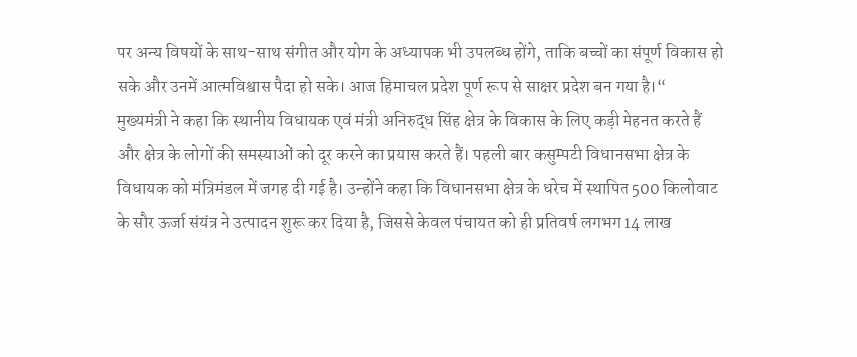पर अन्य विषयों के साथ-साथ संगीत और योग के अध्यापक भी उपलब्ध होंगे, ताकि बच्चों का संपूर्ण विकास हो सके और उनमें आत्मविश्वास पैदा हो सके। आज हिमाचल प्रदेश पूर्ण रूप से साक्षर प्रदेश बन गया है।“
मुख्यमंत्री ने कहा कि स्थानीय विधायक एवं मंत्री अनिरुद्ध सिंह क्षेत्र के विकास के लिए कड़ी मेहनत करते हैं और क्षेत्र के लोगों की समस्याओं को दूर करने का प्रयास करते हैं। पहली बार कसुम्पटी विधानसभा क्षेत्र के विधायक को मंत्रिमंडल में जगह दी गई है। उन्होंने कहा कि विधानसभा क्षेत्र के धरेच में स्थापित 500 किलोवाट के सौर ऊर्जा संयंत्र ने उत्पादन शुरू कर दिया है, जिससे केवल पंचायत को ही प्रतिवर्ष लगभग 14 लाख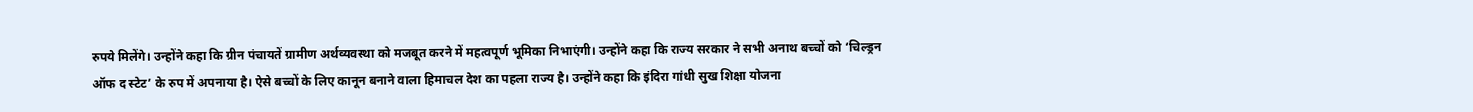रुपये मिलेंगे। उन्होंने कहा कि ग्रीन पंचायतें ग्रामीण अर्थव्यवस्था को मजबूत करने में महत्वपूर्ण भूमिका निभाएंगी। उन्होंने कहा कि राज्य सरकार ने सभी अनाथ बच्चों को ‘चिल्ड्रन ऑफ द स्टेट’ के रुप में अपनाया है। ऐसे बच्चों के लिए कानून बनाने वाला हिमाचल देश का पहला राज्य है। उन्होंने कहा कि इंदिरा गांधी सुख शिक्षा योजना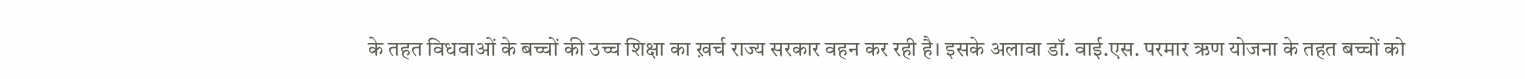के तहत विधवाओं के बच्चों की उच्च शिक्षा का ख़र्च राज्य सरकार वहन कर रही है। इसके अलावा डॉ. वाई.एस. परमार ऋण योजना के तहत बच्चों को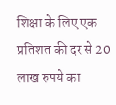शिक्षा के लिए एक प्रतिशत की दर से 20 लाख रुपये का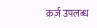क़र्ज़ उपलब्ध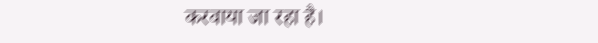करवाया जा रहा है।